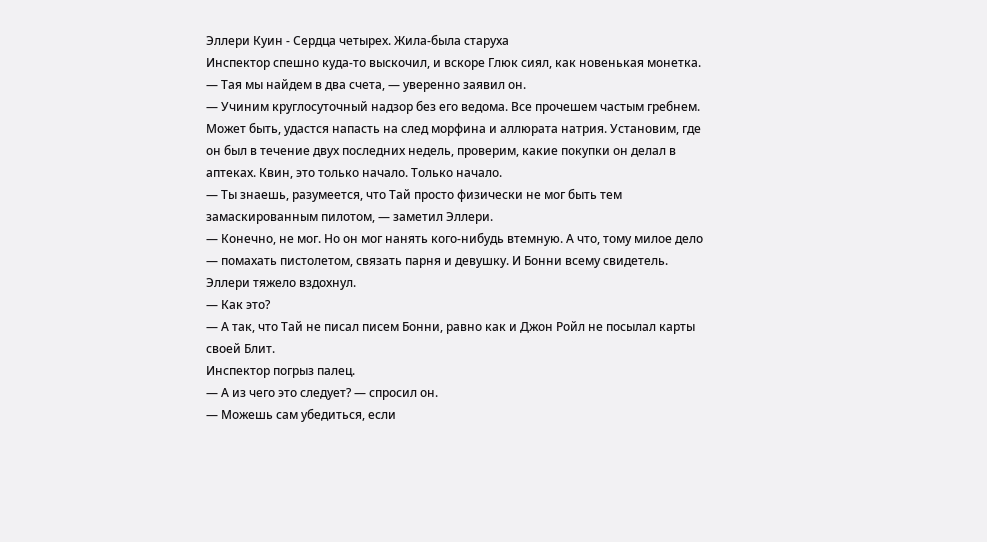Эллери Куин - Сердца четырех. Жила-была старуха
Инспектор спешно куда-то выскочил, и вскоре Глюк сиял, как новенькая монетка.
— Тая мы найдем в два счета, — уверенно заявил он.
— Учиним круглосуточный надзор без его ведома. Все прочешем частым гребнем. Может быть, удастся напасть на след морфина и аллюрата натрия. Установим, где он был в течение двух последних недель, проверим, какие покупки он делал в аптеках. Квин, это только начало. Только начало.
— Ты знаешь, разумеется, что Тай просто физически не мог быть тем замаскированным пилотом, — заметил Эллери.
— Конечно, не мог. Но он мог нанять кого-нибудь втемную. А что, тому милое дело — помахать пистолетом, связать парня и девушку. И Бонни всему свидетель.
Эллери тяжело вздохнул.
— Как это?
— А так, что Тай не писал писем Бонни, равно как и Джон Ройл не посылал карты своей Блит.
Инспектор погрыз палец.
— А из чего это следует? — спросил он.
— Можешь сам убедиться, если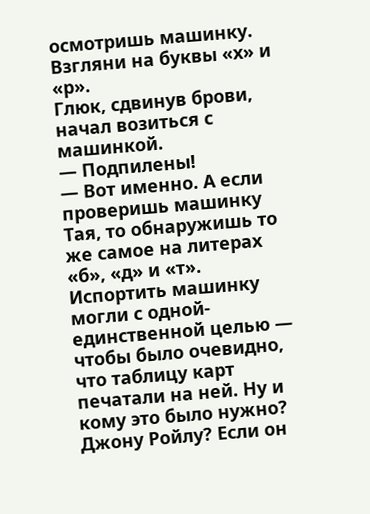осмотришь машинку. Взгляни на буквы «х» и «р».
Глюк, сдвинув брови, начал возиться с машинкой.
— Подпилены!
— Вот именно. А если проверишь машинку Тая, то обнаружишь то же самое на литерах «б», «д» и «т». Испортить машинку могли с одной-единственной целью — чтобы было очевидно, что таблицу карт печатали на ней. Ну и кому это было нужно? Джону Ройлу? Если он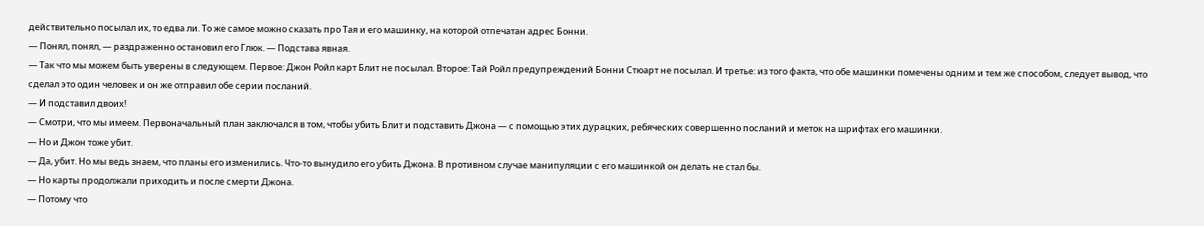действительно посылал их, то едва ли. То же самое можно сказать про Тая и его машинку, на которой отпечатан адрес Бонни.
— Понял, понял, — раздраженно остановил его Глюк. — Подстава явная.
— Так что мы можем быть уверены в следующем. Первое: Джон Ройл карт Блит не посылал. Второе: Тай Ройл предупреждений Бонни Стюарт не посылал. И третье: из того факта, что обе машинки помечены одним и тем же способом, следует вывод, что сделал это один человек и он же отправил обе серии посланий.
— И подставил двоих!
— Смотри, что мы имеем. Первоначальный план заключался в том, чтобы убить Блит и подставить Джона — с помощью этих дурацких, ребяческих совершенно посланий и меток на шрифтах его машинки.
— Но и Джон тоже убит.
— Да, убит. Но мы ведь знаем, что планы его изменились. Что-то вынудило его убить Джона. В противном случае манипуляции с его машинкой он делать не стал бы.
— Но карты продолжали приходить и после смерти Джона.
— Потому что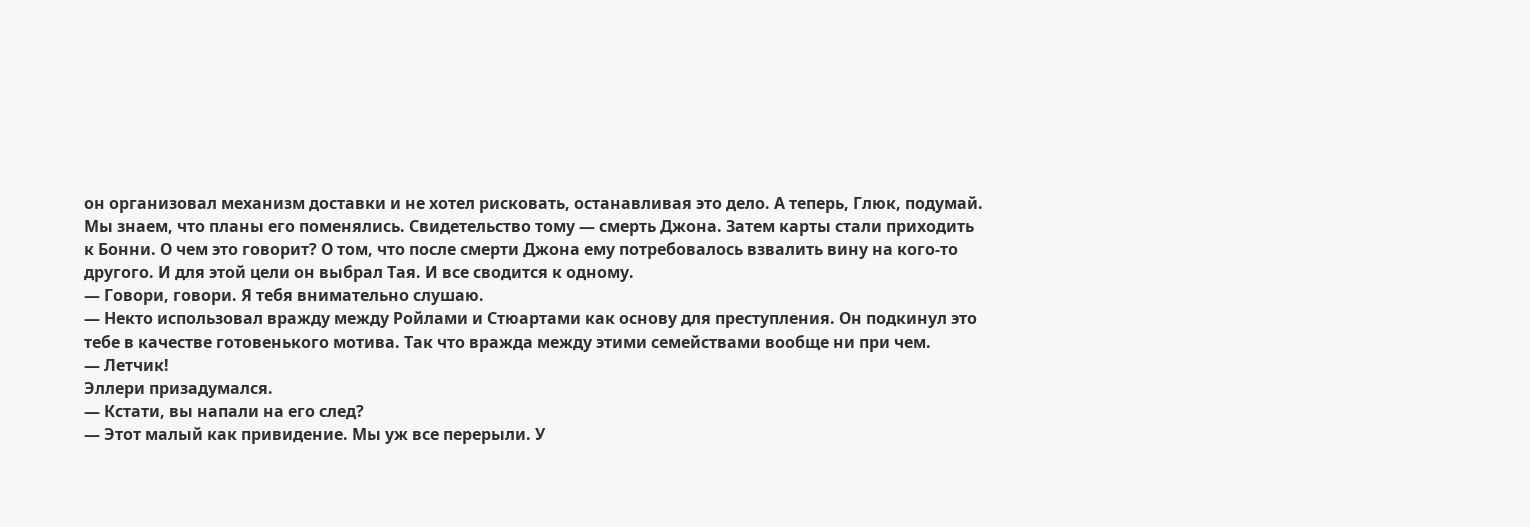он организовал механизм доставки и не хотел рисковать, останавливая это дело. А теперь, Глюк, подумай. Мы знаем, что планы его поменялись. Свидетельство тому — смерть Джона. Затем карты стали приходить к Бонни. О чем это говорит? О том, что после смерти Джона ему потребовалось взвалить вину на кого-то другого. И для этой цели он выбрал Тая. И все сводится к одному.
— Говори, говори. Я тебя внимательно слушаю.
— Некто использовал вражду между Ройлами и Стюартами как основу для преступления. Он подкинул это тебе в качестве готовенького мотива. Так что вражда между этими семействами вообще ни при чем.
— Летчик!
Эллери призадумался.
— Кстати, вы напали на его след?
— Этот малый как привидение. Мы уж все перерыли. У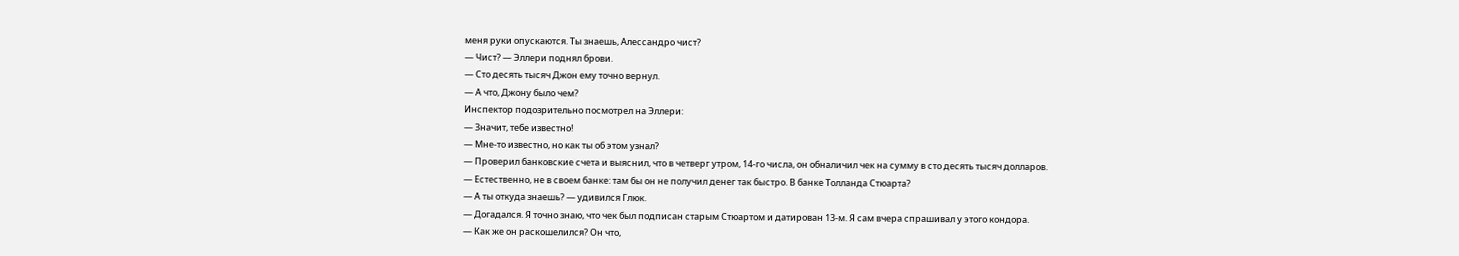меня руки опускаются. Ты знаешь, Алессандро чист?
— Чист? — Эллери поднял брови.
— Сто десять тысяч Джон ему точно вернул.
— А что, Джону было чем?
Инспектор подозрительно посмотрел на Эллери:
— Значит, тебе известно!
— Мне-то известно, но как ты об этом узнал?
— Проверил банковские счета и выяснил, что в четверг утром, 14-го числа, он обналичил чек на сумму в сто десять тысяч долларов.
— Естественно, не в своем банке: там бы он не получил денег так быстро. В банке Толланда Стюарта?
— А ты откуда знаешь? — удивился Глюк.
— Догадался. Я точно знаю, что чек был подписан старым Стюартом и датирован 13-м. Я сам вчера спрашивал у этого кондора.
— Как же он раскошелился? Он что,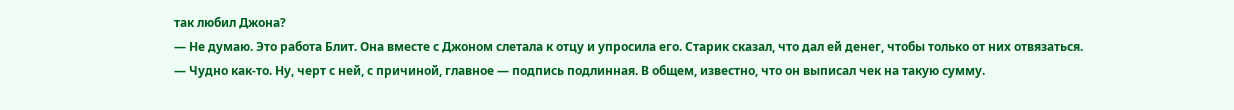так любил Джона?
— Не думаю. Это работа Блит. Она вместе с Джоном слетала к отцу и упросила его. Старик сказал, что дал ей денег, чтобы только от них отвязаться.
— Чудно как-то. Ну, черт с ней, с причиной, главное — подпись подлинная. В общем, известно, что он выписал чек на такую сумму.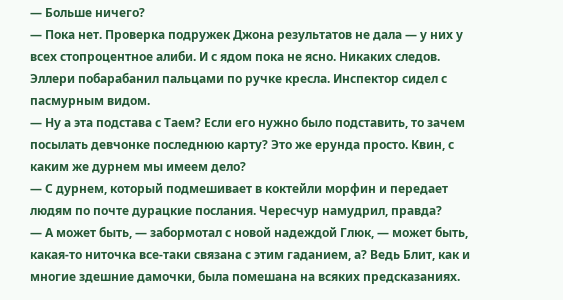— Больше ничего?
— Пока нет. Проверка подружек Джона результатов не дала — у них у всех стопроцентное алиби. И с ядом пока не ясно. Никаких следов.
Эллери побарабанил пальцами по ручке кресла. Инспектор сидел с пасмурным видом.
— Ну а эта подстава с Таем? Если его нужно было подставить, то зачем посылать девчонке последнюю карту? Это же ерунда просто. Квин, с каким же дурнем мы имеем дело?
— С дурнем, который подмешивает в коктейли морфин и передает людям по почте дурацкие послания. Чересчур намудрил, правда?
— А может быть, — забормотал с новой надеждой Глюк, — может быть, какая-то ниточка все-таки связана с этим гаданием, а? Ведь Блит, как и многие здешние дамочки, была помешана на всяких предсказаниях.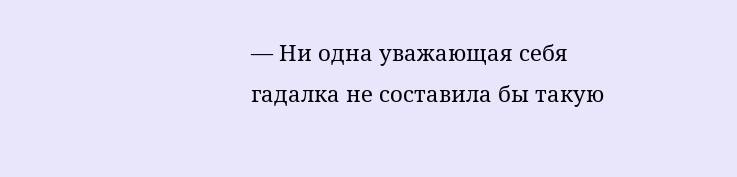— Ни одна уважающая себя гадалка не составила бы такую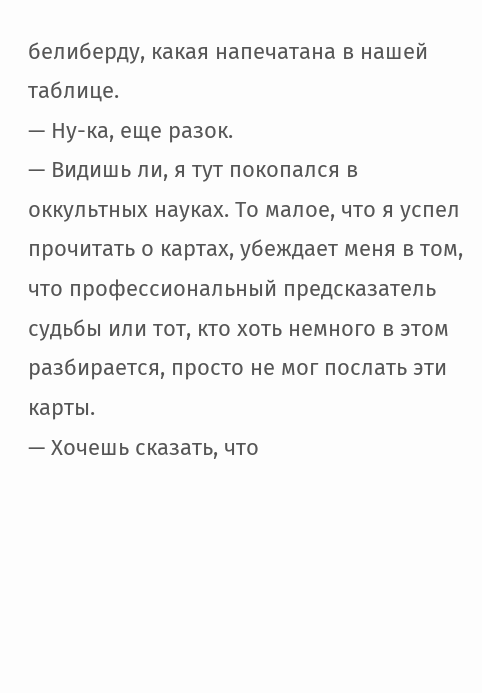белиберду, какая напечатана в нашей таблице.
— Ну-ка, еще разок.
— Видишь ли, я тут покопался в оккультных науках. То малое, что я успел прочитать о картах, убеждает меня в том, что профессиональный предсказатель судьбы или тот, кто хоть немного в этом разбирается, просто не мог послать эти карты.
— Хочешь сказать, что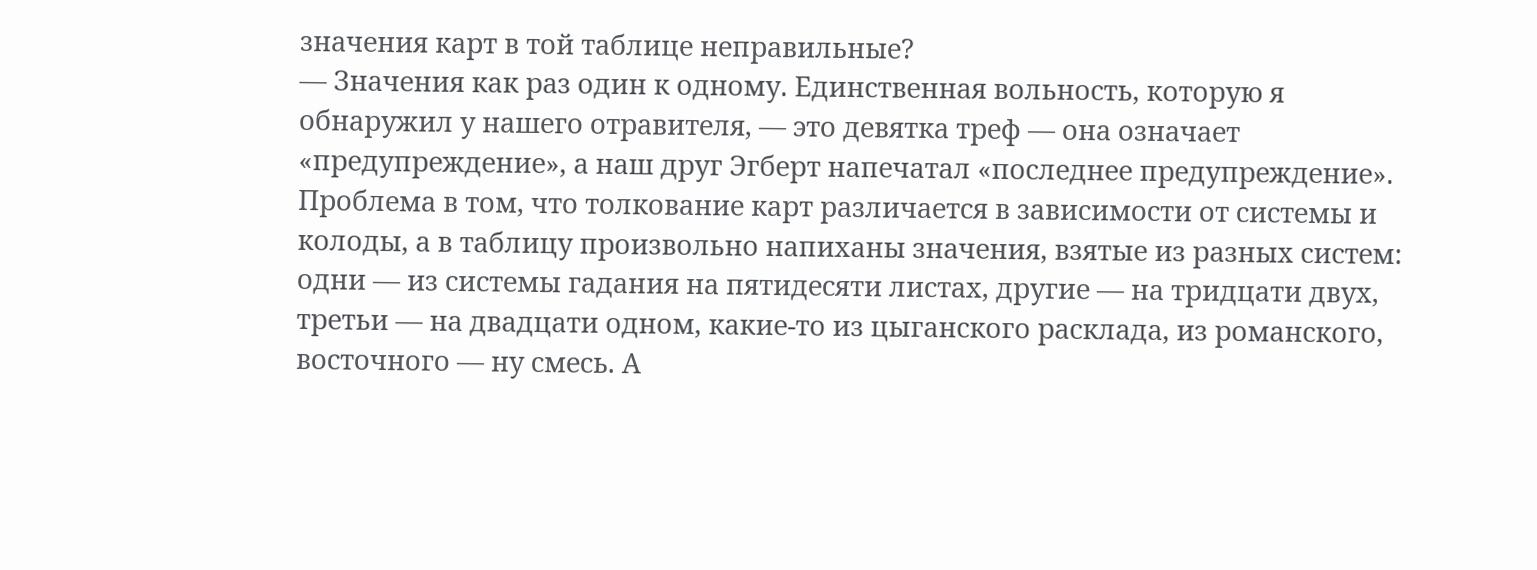значения карт в той таблице неправильные?
— Значения как раз один к одному. Единственная вольность, которую я обнаружил у нашего отравителя, — это девятка треф — она означает «предупреждение», а наш друг Эгберт напечатал «последнее предупреждение». Проблема в том, что толкование карт различается в зависимости от системы и колоды, а в таблицу произвольно напиханы значения, взятые из разных систем: одни — из системы гадания на пятидесяти листах, другие — на тридцати двух, третьи — на двадцати одном, какие-то из цыганского расклада, из романского, восточного — ну смесь. А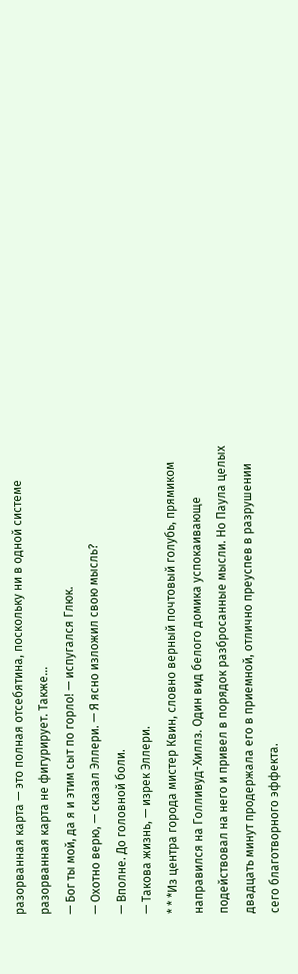разорванная карта — это полная отсебятина, поскольку ни в одной системе разорванная карта не фигурирует. Также…
— Бог ты мой, да я и этим сыт по горло! — испугался Глюк.
— Охотно верю, — сказал Эллери. — Я ясно изложил свою мысль?
— Вполне. До головной боли.
— Такова жизнь, — изрек Эллери.
* * *Из центра города мистер Квин, словно верный почтовый голубь, прямиком направился на Голливуд-Хиллз. Один вид белого домика успокаивающе подействовал на него и привел в порядок разбросанные мысли. Но Паула целых двадцать минут продержала его в приемной, отлично преуспев в разрушении сего благотворного эффекта.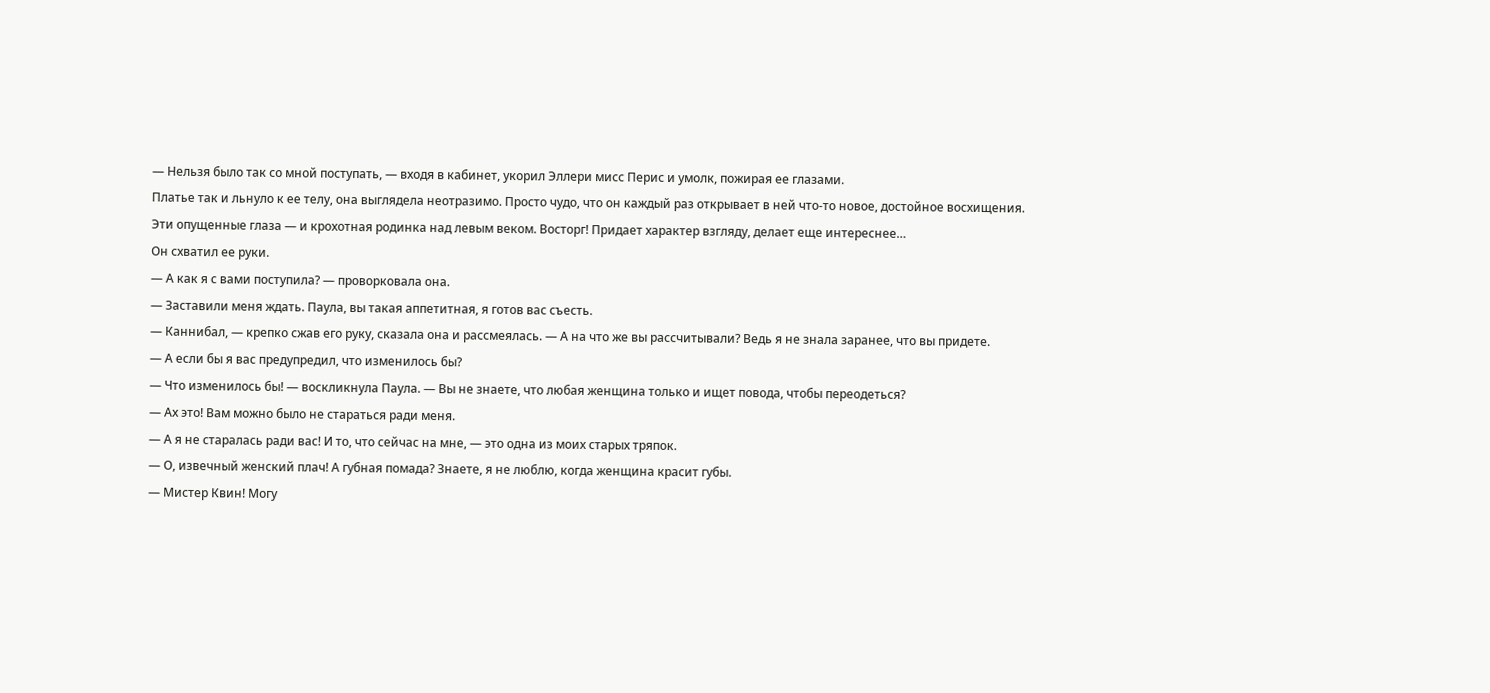— Нельзя было так со мной поступать, — входя в кабинет, укорил Эллери мисс Перис и умолк, пожирая ее глазами.
Платье так и льнуло к ее телу, она выглядела неотразимо. Просто чудо, что он каждый раз открывает в ней что-то новое, достойное восхищения. Эти опущенные глаза — и крохотная родинка над левым веком. Восторг! Придает характер взгляду, делает еще интереснее…
Он схватил ее руки.
— А как я с вами поступила? — проворковала она.
— Заставили меня ждать. Паула, вы такая аппетитная, я готов вас съесть.
— Каннибал, — крепко сжав его руку, сказала она и рассмеялась. — А на что же вы рассчитывали? Ведь я не знала заранее, что вы придете.
— А если бы я вас предупредил, что изменилось бы?
— Что изменилось бы! — воскликнула Паула. — Вы не знаете, что любая женщина только и ищет повода, чтобы переодеться?
— Ах это! Вам можно было не стараться ради меня.
— А я не старалась ради вас! И то, что сейчас на мне, — это одна из моих старых тряпок.
— О, извечный женский плач! А губная помада? Знаете, я не люблю, когда женщина красит губы.
— Мистер Квин! Могу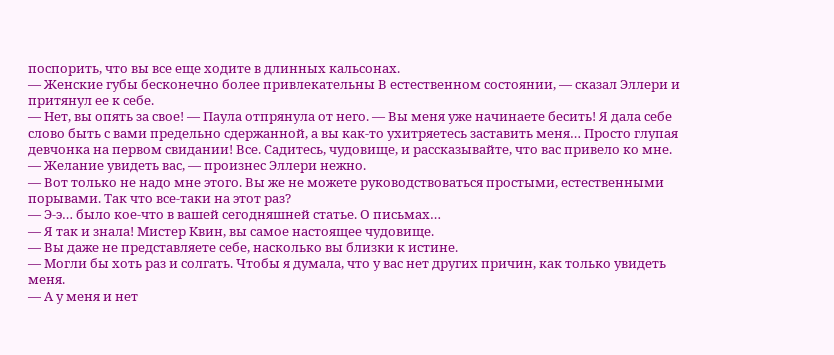поспорить, что вы все еще ходите в длинных кальсонах.
— Женские губы бесконечно более привлекательны В естественном состоянии, — сказал Эллери и притянул ее к себе.
— Нет, вы опять за свое! — Паула отпрянула от него. — Вы меня уже начинаете бесить! Я дала себе слово быть с вами предельно сдержанной, а вы как-то ухитряетесь заставить меня… Просто глупая девчонка на первом свидании! Все. Садитесь, чудовище, и рассказывайте, что вас привело ко мне.
— Желание увидеть вас, — произнес Эллери нежно.
— Вот только не надо мне этого. Вы же не можете руководствоваться простыми, естественными порывами. Так что все-таки на этот раз?
— Э-э… было кое-что в вашей сегодняшней статье. О письмах…
— Я так и знала! Мистер Квин, вы самое настоящее чудовище.
— Вы даже не представляете себе, насколько вы близки к истине.
— Могли бы хоть раз и солгать. Чтобы я думала, что у вас нет других причин, как только увидеть меня.
— А у меня и нет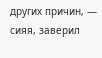других причин, — сияя, заверил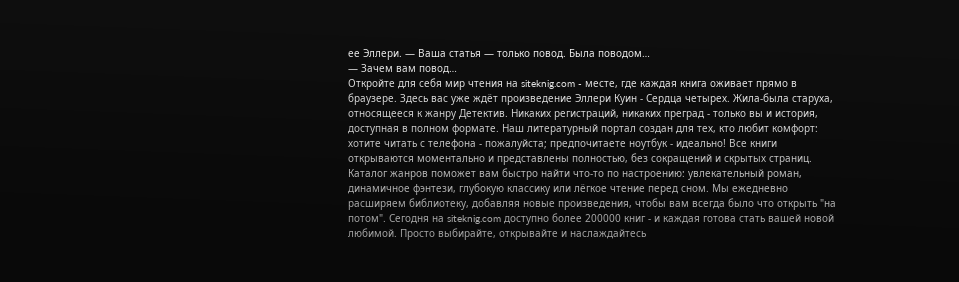ее Эллери. — Ваша статья — только повод. Была поводом…
— Зачем вам повод…
Откройте для себя мир чтения на siteknig.com - месте, где каждая книга оживает прямо в браузере. Здесь вас уже ждёт произведение Эллери Куин - Сердца четырех. Жила-была старуха, относящееся к жанру Детектив. Никаких регистраций, никаких преград - только вы и история, доступная в полном формате. Наш литературный портал создан для тех, кто любит комфорт: хотите читать с телефона - пожалуйста; предпочитаете ноутбук - идеально! Все книги открываются моментально и представлены полностью, без сокращений и скрытых страниц. Каталог жанров поможет вам быстро найти что-то по настроению: увлекательный роман, динамичное фэнтези, глубокую классику или лёгкое чтение перед сном. Мы ежедневно расширяем библиотеку, добавляя новые произведения, чтобы вам всегда было что открыть "на потом". Сегодня на siteknig.com доступно более 200000 книг - и каждая готова стать вашей новой любимой. Просто выбирайте, открывайте и наслаждайтесь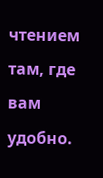чтением там, где вам удобно.